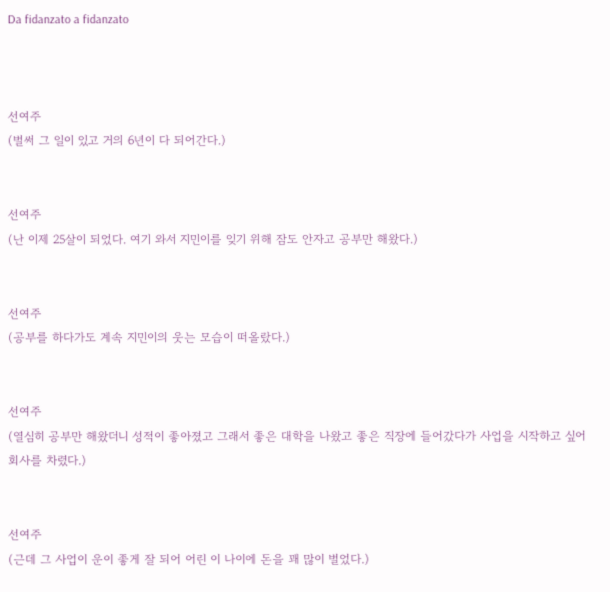Da fidanzato a fidanzato



선여주
(벌써 그 일이 있고 거의 6년이 다 되어간다.)


선여주
(난 이제 25살이 되었다. 여기 와서 지민이를 잊기 위해 잠도 안자고 공부만 해왔다.)


선여주
(공부를 하다가도 계속 지민이의 웃는 모습이 떠올랐다.)


선여주
(열심히 공부만 해왔더니 성적이 좋아졌고 그래서 좋은 대학을 나왔고 좋은 직장에 들어갔다가 사업을 시작하고 싶어 회사를 차렸다.)


선여주
(근데 그 사업이 운이 좋게 잘 되어 어린 이 나이에 돈을 꽤 많이 벌었다.)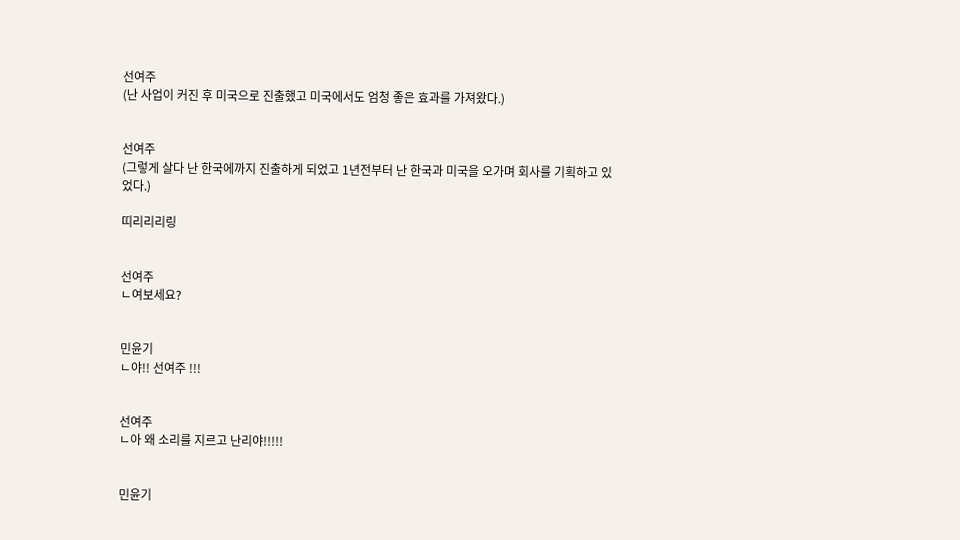선여주
(난 사업이 커진 후 미국으로 진출했고 미국에서도 엄청 좋은 효과를 가져왔다.)


선여주
(그렇게 살다 난 한국에까지 진출하게 되었고 1년전부터 난 한국과 미국을 오가며 회사를 기획하고 있었다.)

띠리리리링


선여주
ㄴ여보세요?


민윤기
ㄴ야!! 선여주 !!!


선여주
ㄴ아 왜 소리를 지르고 난리야!!!!!


민윤기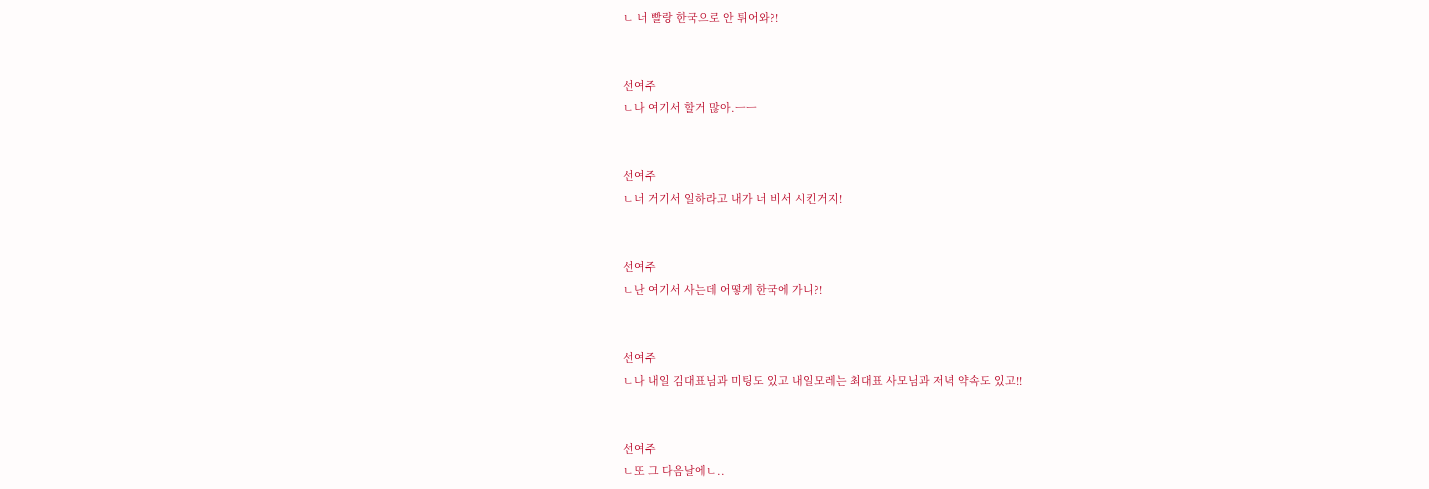ㄴ 너 빨랑 한국으로 안 튀어와?!


선여주
ㄴ나 여기서 할거 많아.ㅡㅡ


선여주
ㄴ너 거기서 일하라고 내가 너 비서 시킨거지!


선여주
ㄴ난 여기서 사는데 어떻게 한국에 가니?!


선여주
ㄴ나 내일 김대표님과 미팅도 있고 내일모레는 최대표 사모님과 저녁 약속도 있고!!


선여주
ㄴ또 그 다음날에ㄴ..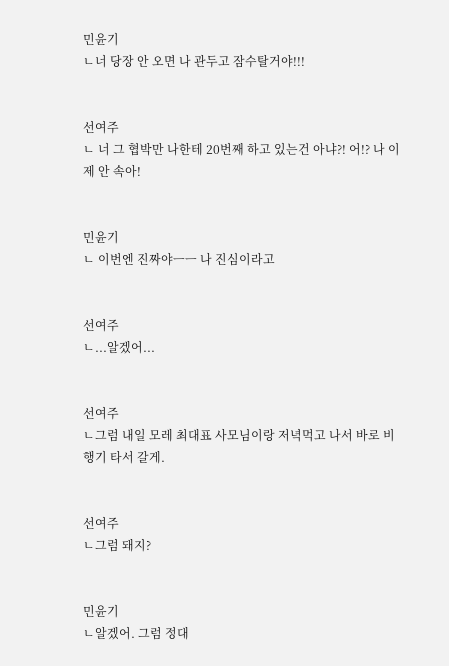민윤기
ㄴ너 당장 안 오면 나 관두고 잠수탈거야!!!


선여주
ㄴ 너 그 협박만 나한테 20번째 하고 있는건 아냐?! 어!? 나 이제 안 속아!


민윤기
ㄴ 이번엔 진짜야ㅡㅡ 나 진심이라고


선여주
ㄴ...알겠어...


선여주
ㄴ그럼 내일 모레 최대표 사모님이랑 저녁먹고 나서 바로 비행기 타서 갈게.


선여주
ㄴ그럼 돼지?


민윤기
ㄴ알겠어. 그럼 정대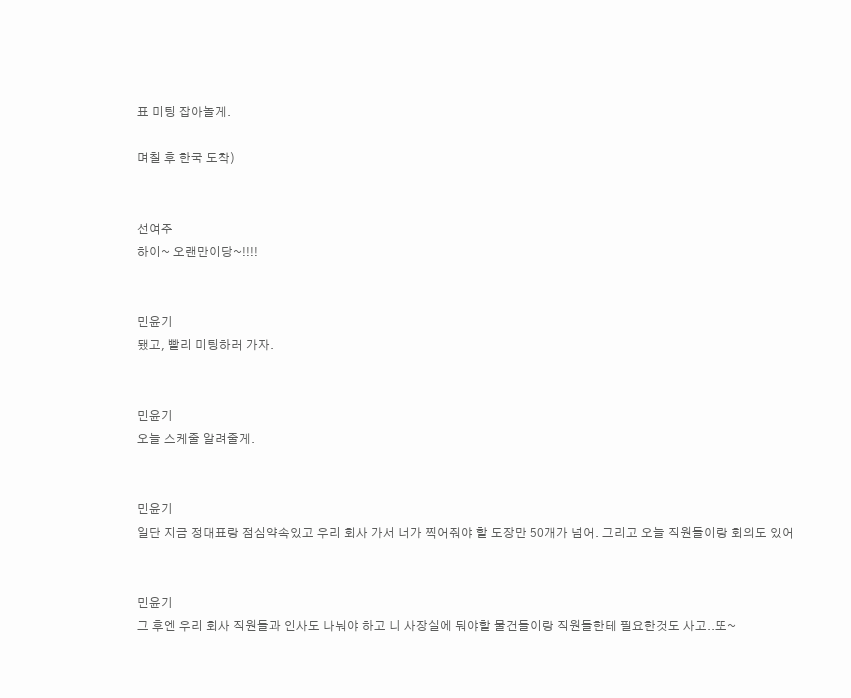표 미팅 잡아놀게.

며칠 후 한국 도착)


선여주
하이~ 오랜만이당~!!!!


민윤기
됐고, 빨리 미팅하러 가자.


민윤기
오늘 스케줄 알려줄게.


민윤기
일단 지금 정대표랑 점심약속있고 우리 회사 가서 너가 찍어줘야 할 도장만 50개가 넘어. 그리고 오늘 직원들이랑 회의도 있어


민윤기
그 후엔 우리 회사 직원들과 인사도 나눠야 하고 니 사장실에 둬야할 물건들이랑 직원들한테 필요한것도 사고..또~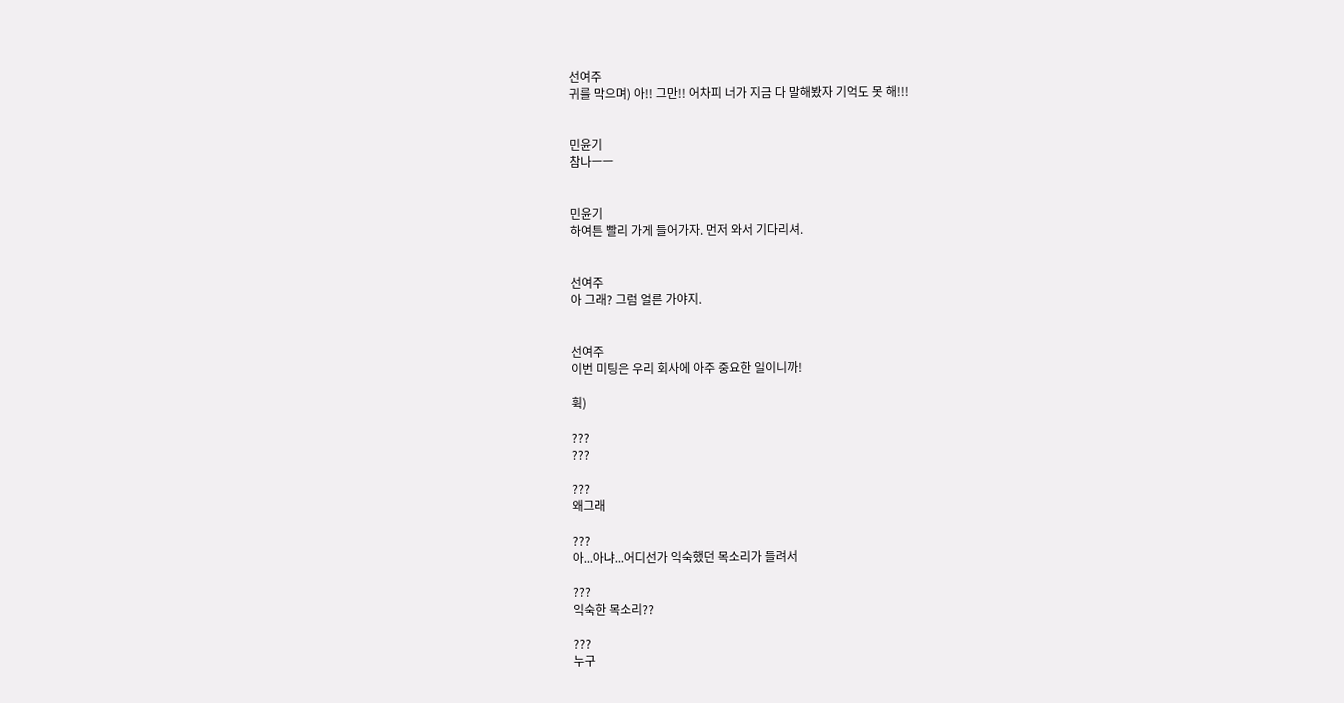선여주
귀를 막으며) 아!! 그만!! 어차피 너가 지금 다 말해봤자 기억도 못 해!!!


민윤기
참나ㅡㅡ


민윤기
하여튼 빨리 가게 들어가자. 먼저 와서 기다리셔.


선여주
아 그래? 그럼 얼른 가야지.


선여주
이번 미팅은 우리 회사에 아주 중요한 일이니까!

휙)

???
???

???
왜그래

???
아...아냐...어디선가 익숙했던 목소리가 들려서

???
익숙한 목소리??

???
누구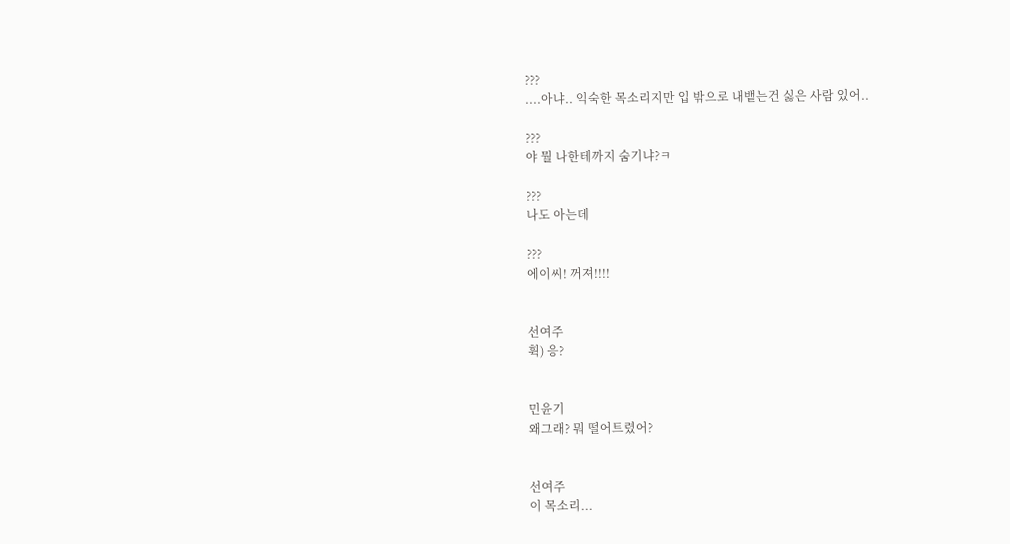???
....아냐.. 익숙한 목소리지만 입 밖으로 내뱉는건 싫은 사람 있어..

???
야 뭘 나한테까지 숨기냐?ㅋ

???
나도 아는데

???
에이씨! 꺼져!!!!


선여주
휙) 응?


민윤기
왜그래? 뭐 떨어트렸어?


선여주
이 목소리...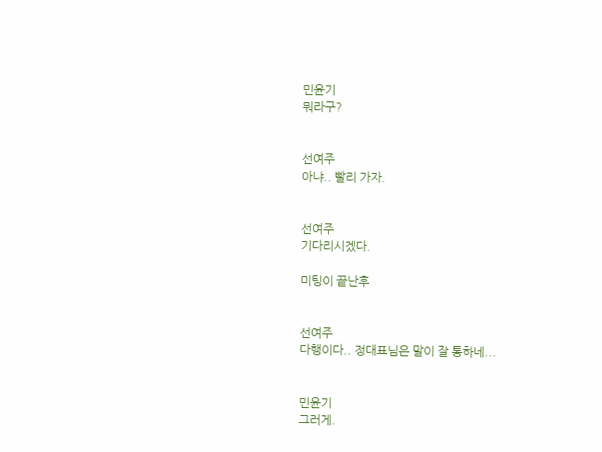민윤기
뭐라구?


선여주
아냐.. 빨리 가자.


선여주
기다리시겠다.

미팅이 끝난후


선여주
다행이다.. 정대표님은 말이 잘 통하네...


민윤기
그러게.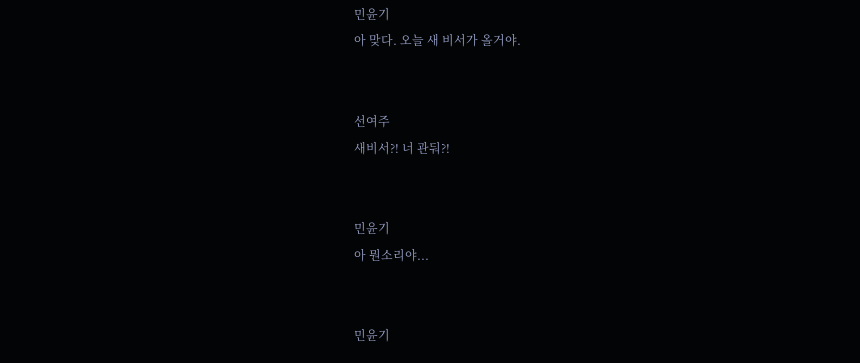민윤기
아 맞다. 오늘 새 비서가 올거야.


선여주
새비서?! 너 관둬?!


민윤기
아 뭔소리야...


민윤기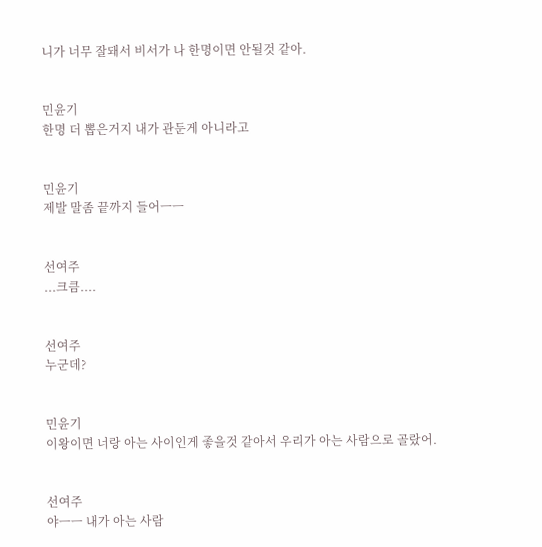니가 너무 잘돼서 비서가 나 한명이면 안될것 같아.


민윤기
한명 더 뽑은거지 내가 관둔게 아니라고


민윤기
제발 말좀 끝까지 들어ㅡㅡ


선여주
...크큼....


선여주
누군데?


민윤기
이왕이면 너랑 아는 사이인게 좋을것 같아서 우리가 아는 사람으로 골랐어.


선여주
야ㅡㅡ 내가 아는 사람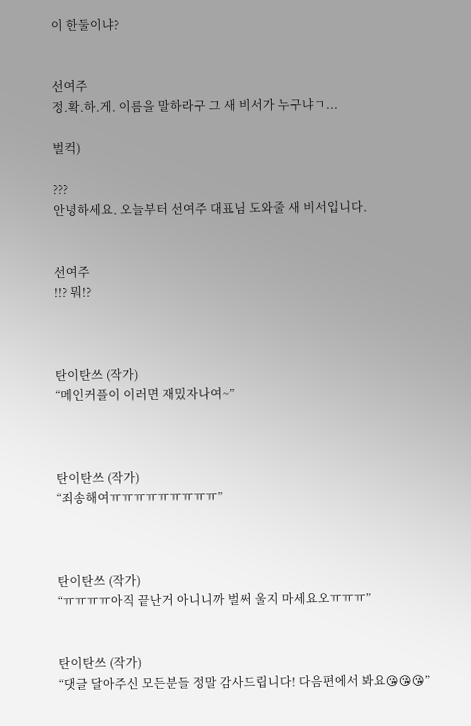이 한둘이냐?


선여주
정.확.하.게. 이름을 말하라구 그 새 비서가 누구냐ㄱ...

벌컥)

???
안녕하세요. 오늘부터 선여주 대표님 도와줄 새 비서입니다.


선여주
!!? 뭐!?



탄이탄쓰 (작가)
“메인커플이 이러면 재밌자나여~”



탄이탄쓰 (작가)
“죄송해여ㅠㅠㅠㅠㅠㅠㅠㅠㅠ”



탄이탄쓰 (작가)
“ㅠㅠㅠㅠ아직 끝난거 아니니까 벌써 울지 마세요오ㅠㅠㅠ”


탄이탄쓰 (작가)
“댓글 달아주신 모든분들 정말 감사드립니다! 다음편에서 봐요😘😘😘”